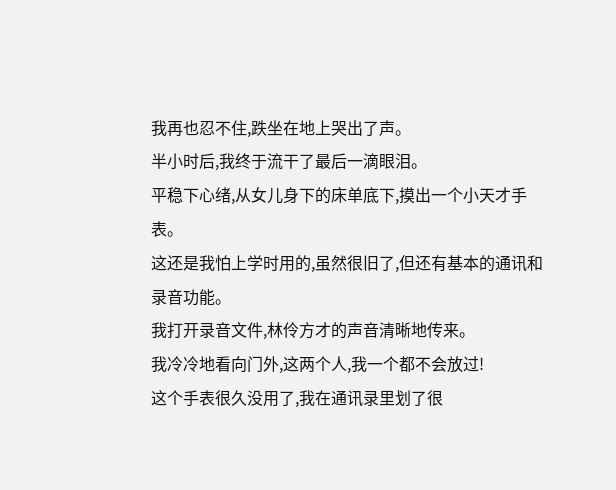我再也忍不住,跌坐在地上哭出了声。
半小时后,我终于流干了最后一滴眼泪。
平稳下心绪,从女儿身下的床单底下,摸出一个小天才手表。
这还是我怕上学时用的,虽然很旧了,但还有基本的通讯和录音功能。
我打开录音文件,林伶方才的声音清晰地传来。
我冷冷地看向门外,这两个人,我一个都不会放过!
这个手表很久没用了,我在通讯录里划了很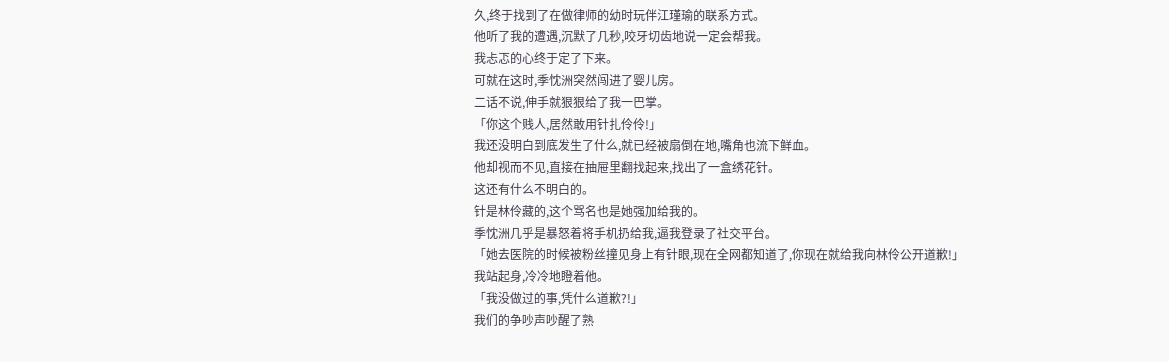久,终于找到了在做律师的幼时玩伴江瑾瑜的联系方式。
他听了我的遭遇,沉默了几秒,咬牙切齿地说一定会帮我。
我忐忑的心终于定了下来。
可就在这时,季忱洲突然闯进了婴儿房。
二话不说,伸手就狠狠给了我一巴掌。
「你这个贱人,居然敢用针扎伶伶!」
我还没明白到底发生了什么,就已经被扇倒在地,嘴角也流下鲜血。
他却视而不见,直接在抽屉里翻找起来,找出了一盒绣花针。
这还有什么不明白的。
针是林伶藏的,这个骂名也是她强加给我的。
季忱洲几乎是暴怒着将手机扔给我,逼我登录了社交平台。
「她去医院的时候被粉丝撞见身上有针眼,现在全网都知道了,你现在就给我向林伶公开道歉!」
我站起身,冷冷地瞪着他。
「我没做过的事,凭什么道歉?!」
我们的争吵声吵醒了熟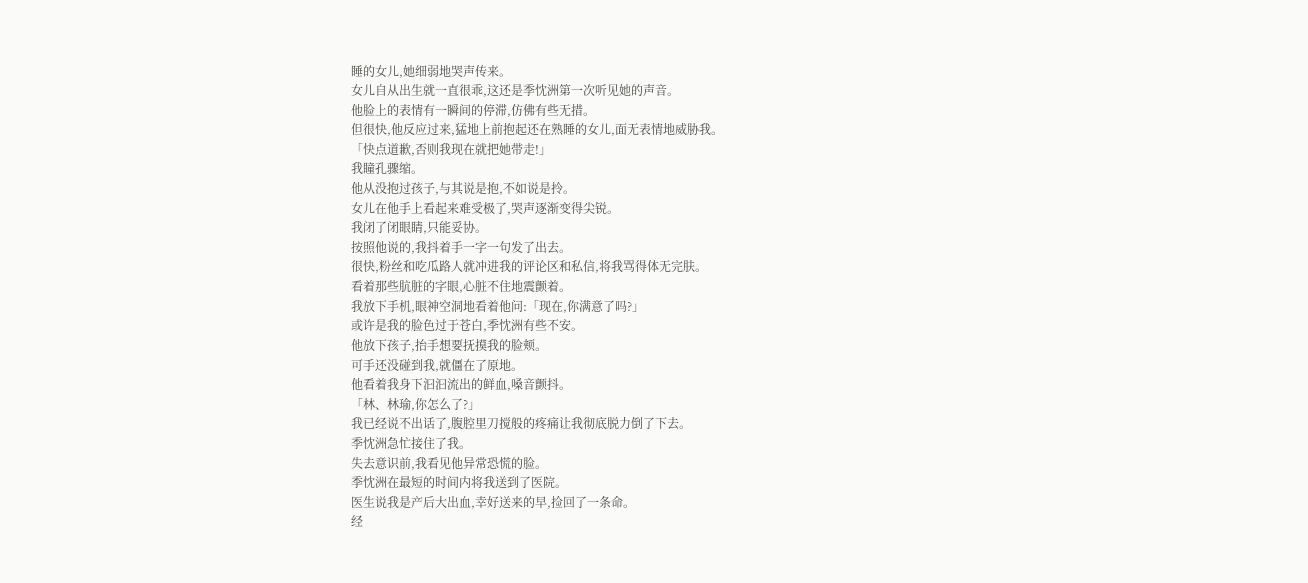睡的女儿,她细弱地哭声传来。
女儿自从出生就一直很乖,这还是季忱洲第一次听见她的声音。
他脸上的表情有一瞬间的停滞,仿佛有些无措。
但很快,他反应过来,猛地上前抱起还在熟睡的女儿,面无表情地威胁我。
「快点道歉,否则我现在就把她带走!」
我瞳孔骤缩。
他从没抱过孩子,与其说是抱,不如说是拎。
女儿在他手上看起来难受极了,哭声逐渐变得尖锐。
我闭了闭眼睛,只能妥协。
按照他说的,我抖着手一字一句发了出去。
很快,粉丝和吃瓜路人就冲进我的评论区和私信,将我骂得体无完肤。
看着那些肮脏的字眼,心脏不住地震颤着。
我放下手机,眼神空洞地看着他问:「现在,你满意了吗?」
或许是我的脸色过于苍白,季忱洲有些不安。
他放下孩子,抬手想要抚摸我的脸颊。
可手还没碰到我,就僵在了原地。
他看着我身下汩汩流出的鲜血,嗓音颤抖。
「林、林瑜,你怎么了?」
我已经说不出话了,腹腔里刀搅般的疼痛让我彻底脱力倒了下去。
季忱洲急忙接住了我。
失去意识前,我看见他异常恐慌的脸。
季忱洲在最短的时间内将我送到了医院。
医生说我是产后大出血,幸好送来的早,捡回了一条命。
经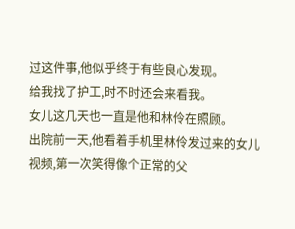过这件事,他似乎终于有些良心发现。
给我找了护工,时不时还会来看我。
女儿这几天也一直是他和林伶在照顾。
出院前一天,他看着手机里林伶发过来的女儿视频,第一次笑得像个正常的父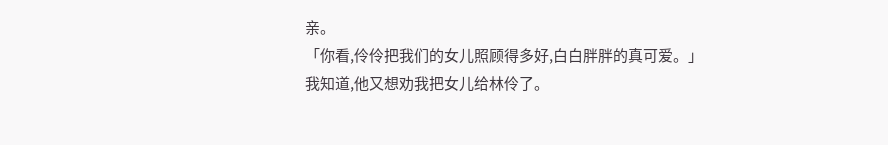亲。
「你看,伶伶把我们的女儿照顾得多好,白白胖胖的真可爱。」
我知道,他又想劝我把女儿给林伶了。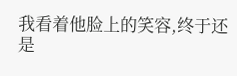我看着他脸上的笑容,终于还是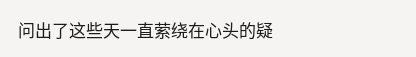问出了这些天一直萦绕在心头的疑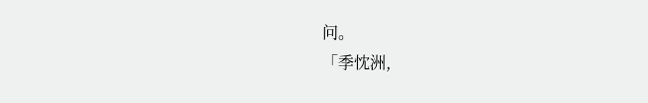问。
「季忱洲,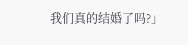我们真的结婚了吗?」